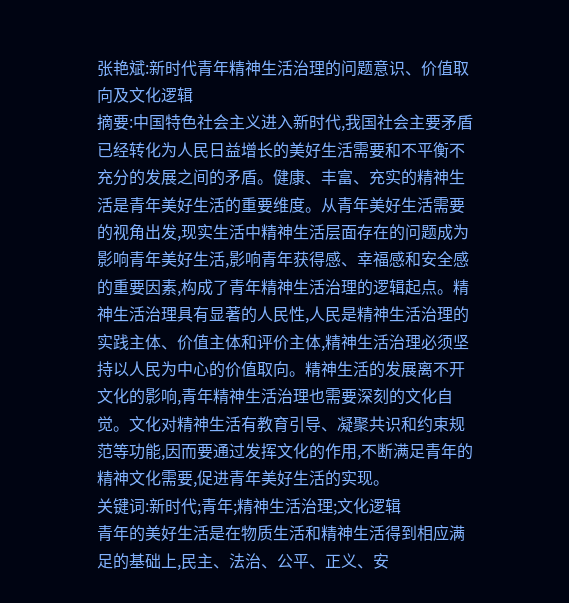张艳斌:新时代青年精神生活治理的问题意识、价值取向及文化逻辑
摘要:中国特色社会主义进入新时代,我国社会主要矛盾已经转化为人民日益增长的美好生活需要和不平衡不充分的发展之间的矛盾。健康、丰富、充实的精神生活是青年美好生活的重要维度。从青年美好生活需要的视角出发,现实生活中精神生活层面存在的问题成为影响青年美好生活,影响青年获得感、幸福感和安全感的重要因素,构成了青年精神生活治理的逻辑起点。精神生活治理具有显著的人民性,人民是精神生活治理的实践主体、价值主体和评价主体,精神生活治理必须坚持以人民为中心的价值取向。精神生活的发展离不开文化的影响,青年精神生活治理也需要深刻的文化自觉。文化对精神生活有教育引导、凝聚共识和约束规范等功能,因而要通过发挥文化的作用,不断满足青年的精神文化需要,促进青年美好生活的实现。
关键词:新时代;青年;精神生活治理;文化逻辑
青年的美好生活是在物质生活和精神生活得到相应满足的基础上,民主、法治、公平、正义、安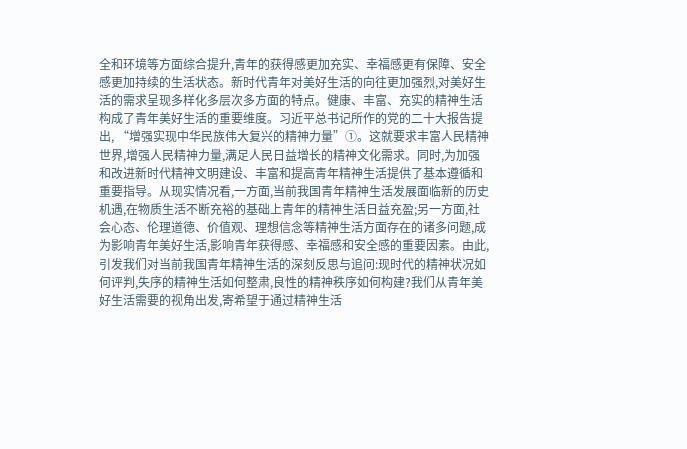全和环境等方面综合提升,青年的获得感更加充实、幸福感更有保障、安全感更加持续的生活状态。新时代青年对美好生活的向往更加强烈,对美好生活的需求呈现多样化多层次多方面的特点。健康、丰富、充实的精神生活构成了青年美好生活的重要维度。习近平总书记所作的党的二十大报告提出, “增强实现中华民族伟大复兴的精神力量”①。这就要求丰富人民精神世界,增强人民精神力量,满足人民日益增长的精神文化需求。同时,为加强和改进新时代精神文明建设、丰富和提高青年精神生活提供了基本遵循和重要指导。从现实情况看,一方面,当前我国青年精神生活发展面临新的历史机遇,在物质生活不断充裕的基础上青年的精神生活日益充盈;另一方面,社会心态、伦理道德、价值观、理想信念等精神生活方面存在的诸多问题,成为影响青年美好生活,影响青年获得感、幸福感和安全感的重要因素。由此,引发我们对当前我国青年精神生活的深刻反思与追问:现时代的精神状况如何评判,失序的精神生活如何整肃,良性的精神秩序如何构建?我们从青年美好生活需要的视角出发,寄希望于通过精神生活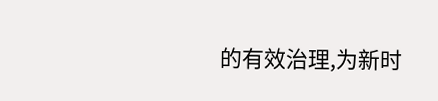的有效治理,为新时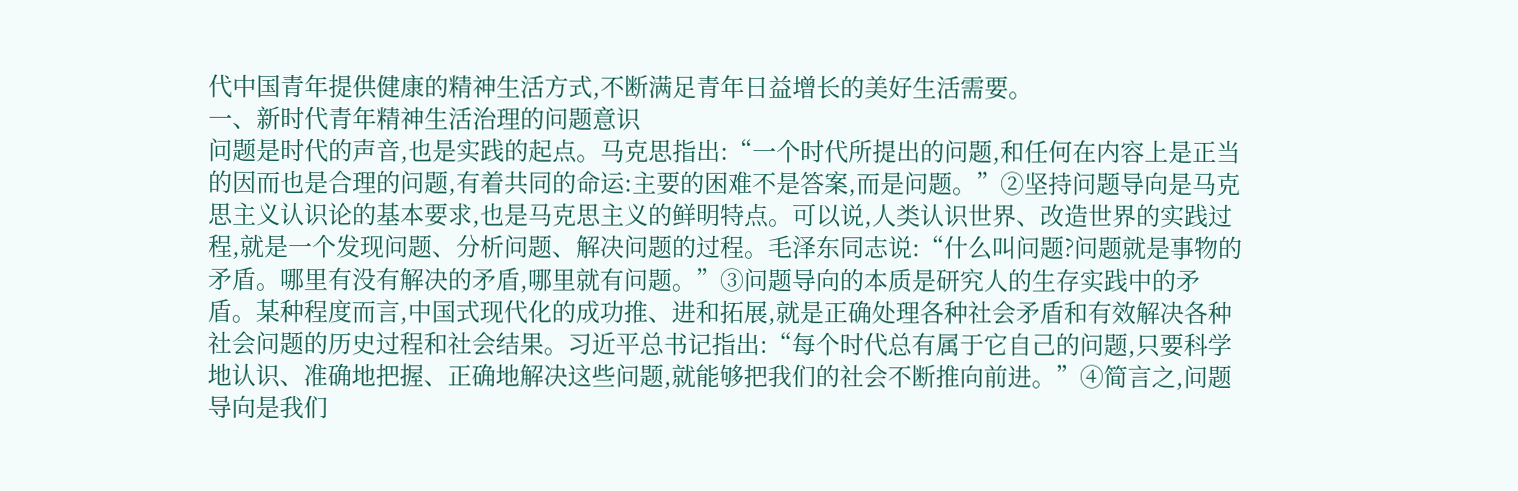代中国青年提供健康的精神生活方式,不断满足青年日益增长的美好生活需要。
一、新时代青年精神生活治理的问题意识
问题是时代的声音,也是实践的起点。马克思指出:“一个时代所提出的问题,和任何在内容上是正当的因而也是合理的问题,有着共同的命运:主要的困难不是答案,而是问题。”②坚持问题导向是马克思主义认识论的基本要求,也是马克思主义的鲜明特点。可以说,人类认识世界、改造世界的实践过程,就是一个发现问题、分析问题、解决问题的过程。毛泽东同志说:“什么叫问题?问题就是事物的矛盾。哪里有没有解决的矛盾,哪里就有问题。”③问题导向的本质是研究人的生存实践中的矛盾。某种程度而言,中国式现代化的成功推、进和拓展,就是正确处理各种社会矛盾和有效解决各种社会问题的历史过程和社会结果。习近平总书记指出:“每个时代总有属于它自己的问题,只要科学地认识、准确地把握、正确地解决这些问题,就能够把我们的社会不断推向前进。”④简言之,问题导向是我们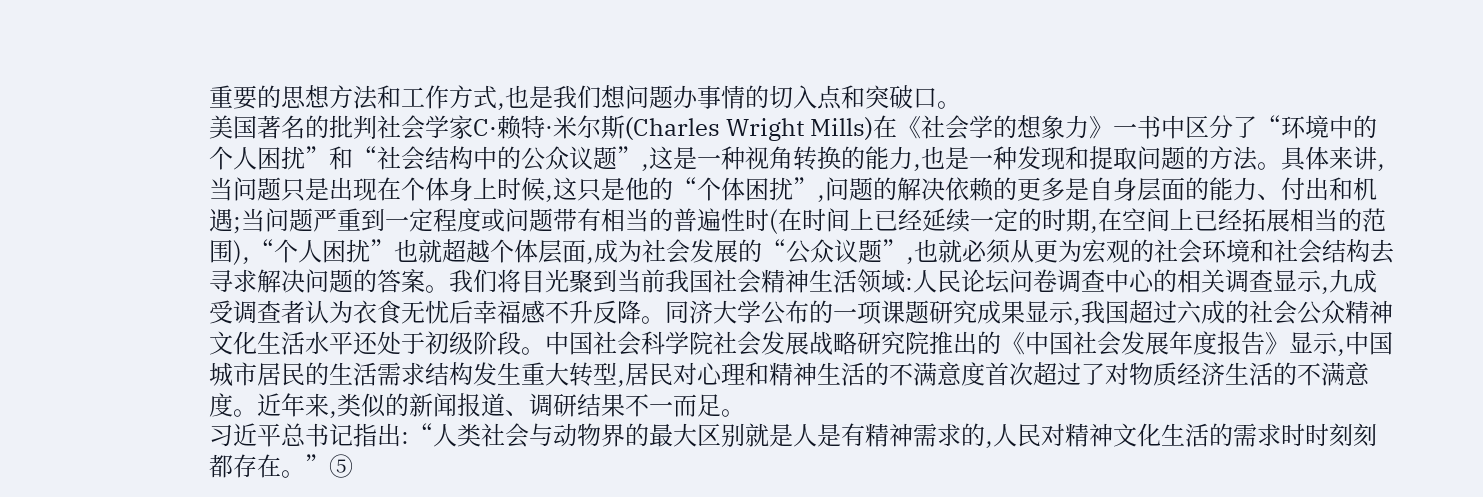重要的思想方法和工作方式,也是我们想问题办事情的切入点和突破口。
美国著名的批判社会学家C·赖特·米尔斯(Charles Wright Mills)在《社会学的想象力》一书中区分了“环境中的个人困扰”和“社会结构中的公众议题”,这是一种视角转换的能力,也是一种发现和提取问题的方法。具体来讲,当问题只是出现在个体身上时候,这只是他的“个体困扰”,问题的解决依赖的更多是自身层面的能力、付出和机遇;当问题严重到一定程度或问题带有相当的普遍性时(在时间上已经延续一定的时期,在空间上已经拓展相当的范围),“个人困扰”也就超越个体层面,成为社会发展的“公众议题”,也就必须从更为宏观的社会环境和社会结构去寻求解决问题的答案。我们将目光聚到当前我国社会精神生活领域:人民论坛问卷调查中心的相关调查显示,九成受调查者认为衣食无忧后幸福感不升反降。同济大学公布的一项课题研究成果显示,我国超过六成的社会公众精神文化生活水平还处于初级阶段。中国社会科学院社会发展战略研究院推出的《中国社会发展年度报告》显示,中国城市居民的生活需求结构发生重大转型,居民对心理和精神生活的不满意度首次超过了对物质经济生活的不满意度。近年来,类似的新闻报道、调研结果不一而足。
习近平总书记指出:“人类社会与动物界的最大区别就是人是有精神需求的,人民对精神文化生活的需求时时刻刻都存在。”⑤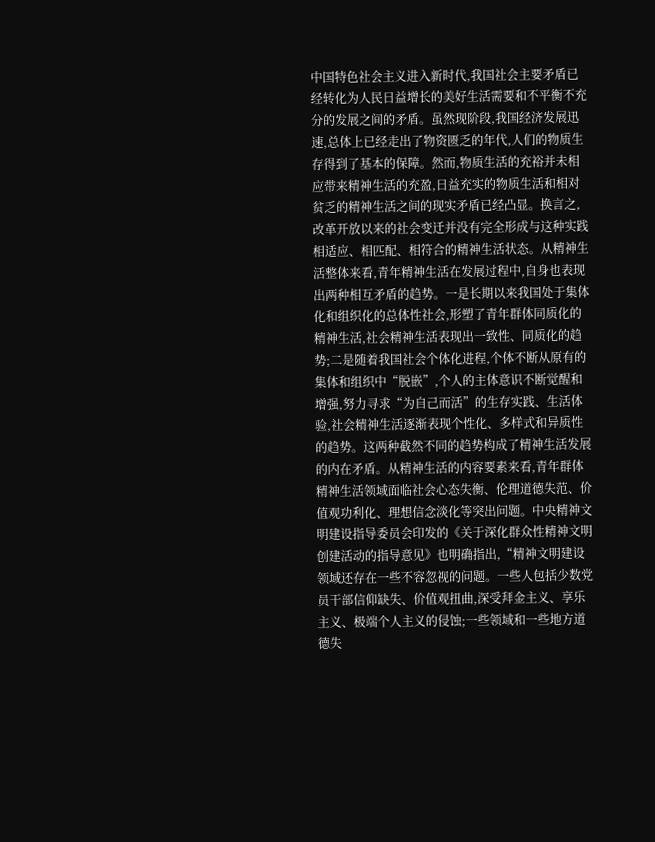中国特色社会主义进入新时代,我国社会主要矛盾已经转化为人民日益增长的美好生活需要和不平衡不充分的发展之间的矛盾。虽然现阶段,我国经济发展迅速,总体上已经走出了物资匮乏的年代,人们的物质生存得到了基本的保障。然而,物质生活的充裕并未相应带来精神生活的充盈,日益充实的物质生活和相对贫乏的精神生活之间的现实矛盾已经凸显。换言之,改革开放以来的社会变迁并没有完全形成与这种实践相适应、相匹配、相符合的精神生活状态。从精神生活整体来看,青年精神生活在发展过程中,自身也表现出两种相互矛盾的趋势。一是长期以来我国处于集体化和组织化的总体性社会,形塑了青年群体同质化的精神生活,社会精神生活表现出一致性、同质化的趋势;二是随着我国社会个体化进程,个体不断从原有的集体和组织中“脱嵌”,个人的主体意识不断觉醒和增强,努力寻求“为自己而活”的生存实践、生活体验,社会精神生活逐渐表现个性化、多样式和异质性的趋势。这两种截然不同的趋势构成了精神生活发展的内在矛盾。从精神生活的内容要素来看,青年群体精神生活领域面临社会心态失衡、伦理道德失范、价值观功利化、理想信念淡化等突出问题。中央精神文明建设指导委员会印发的《关于深化群众性精神文明创建活动的指导意见》也明确指出,“精神文明建设领域还存在一些不容忽视的问题。一些人包括少数党员干部信仰缺失、价值观扭曲,深受拜金主义、享乐主义、极端个人主义的侵蚀;一些领域和一些地方道德失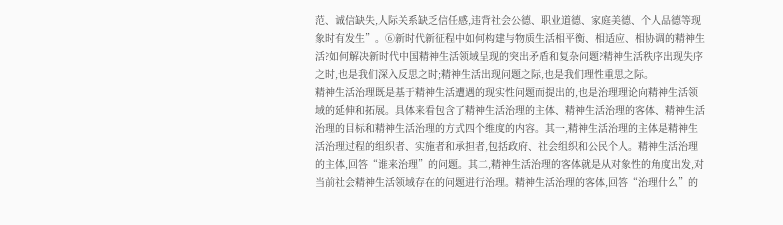范、诚信缺失,人际关系缺乏信任感,违背社会公德、职业道德、家庭美德、个人品德等现象时有发生”。⑥新时代新征程中如何构建与物质生活相平衡、相适应、相协调的精神生活?如何解决新时代中国精神生活领域呈现的突出矛盾和复杂问题?精神生活秩序出现失序之时,也是我们深入反思之时;精神生活出现问题之际,也是我们理性重思之际。
精神生活治理既是基于精神生活遭遇的现实性问题而提出的,也是治理理论向精神生活领域的延伸和拓展。具体来看包含了精神生活治理的主体、精神生活治理的客体、精神生活治理的目标和精神生活治理的方式四个维度的内容。其一,精神生活治理的主体是精神生活治理过程的组织者、实施者和承担者,包括政府、社会组织和公民个人。精神生活治理的主体,回答“谁来治理”的问题。其二,精神生活治理的客体就是从对象性的角度出发,对当前社会精神生活领域存在的问题进行治理。精神生活治理的客体,回答“治理什么”的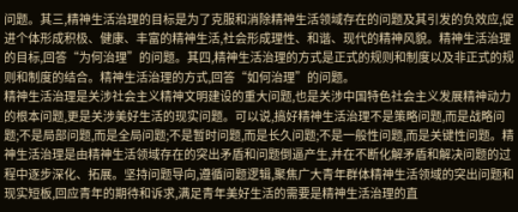问题。其三,精神生活治理的目标是为了克服和消除精神生活领域存在的问题及其引发的负效应,促进个体形成积极、健康、丰富的精神生活,社会形成理性、和谐、现代的精神风貌。精神生活治理的目标,回答“为何治理”的问题。其四,精神生活治理的方式是正式的规则和制度以及非正式的规则和制度的结合。精神生活治理的方式,回答“如何治理”的问题。
精神生活治理是关涉社会主义精神文明建设的重大问题,也是关涉中国特色社会主义发展精神动力的根本问题,更是关涉美好生活的现实问题。可以说,搞好精神生活治理不是策略问题,而是战略问题;不是局部问题,而是全局问题;不是暂时问题,而是长久问题;不是一般性问题,而是关键性问题。精神生活治理是由精神生活领域存在的突出矛盾和问题倒逼产生,并在不断化解矛盾和解决问题的过程中逐步深化、拓展。坚持问题导向,遵循问题逻辑,聚焦广大青年群体精神生活领域的突出问题和现实短板,回应青年的期待和诉求,满足青年美好生活的需要是精神生活治理的直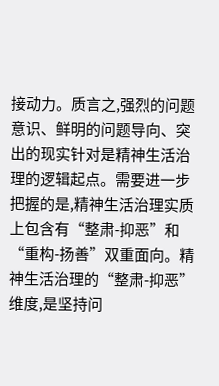接动力。质言之,强烈的问题意识、鲜明的问题导向、突出的现实针对是精神生活治理的逻辑起点。需要进一步把握的是,精神生活治理实质上包含有“整肃-抑恶”和“重构-扬善”双重面向。精神生活治理的“整肃-抑恶”维度,是坚持问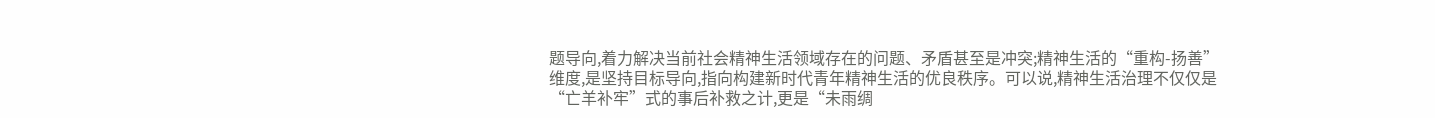题导向,着力解决当前社会精神生活领域存在的问题、矛盾甚至是冲突;精神生活的“重构-扬善”维度,是坚持目标导向,指向构建新时代青年精神生活的优良秩序。可以说,精神生活治理不仅仅是“亡羊补牢”式的事后补救之计,更是“未雨绸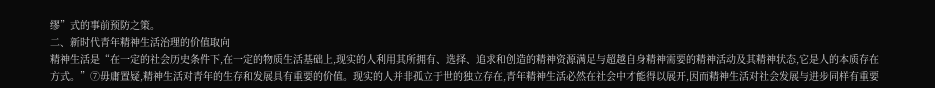缪”式的事前预防之策。
二、新时代青年精神生活治理的价值取向
精神生活是“在一定的社会历史条件下,在一定的物质生活基础上,现实的人利用其所拥有、选择、追求和创造的精神资源满足与超越自身精神需要的精神活动及其精神状态,它是人的本质存在方式。”⑦毋庸置疑,精神生活对青年的生存和发展具有重要的价值。现实的人并非孤立于世的独立存在,青年精神生活必然在社会中才能得以展开,因而精神生活对社会发展与进步同样有重要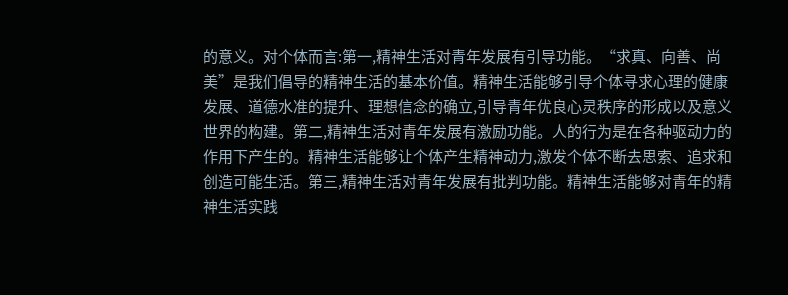的意义。对个体而言:第一,精神生活对青年发展有引导功能。“求真、向善、尚美”是我们倡导的精神生活的基本价值。精神生活能够引导个体寻求心理的健康发展、道德水准的提升、理想信念的确立,引导青年优良心灵秩序的形成以及意义世界的构建。第二,精神生活对青年发展有激励功能。人的行为是在各种驱动力的作用下产生的。精神生活能够让个体产生精神动力,激发个体不断去思索、追求和创造可能生活。第三,精神生活对青年发展有批判功能。精神生活能够对青年的精神生活实践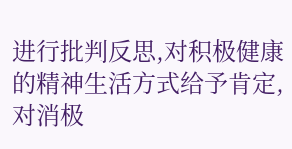进行批判反思,对积极健康的精神生活方式给予肯定,对消极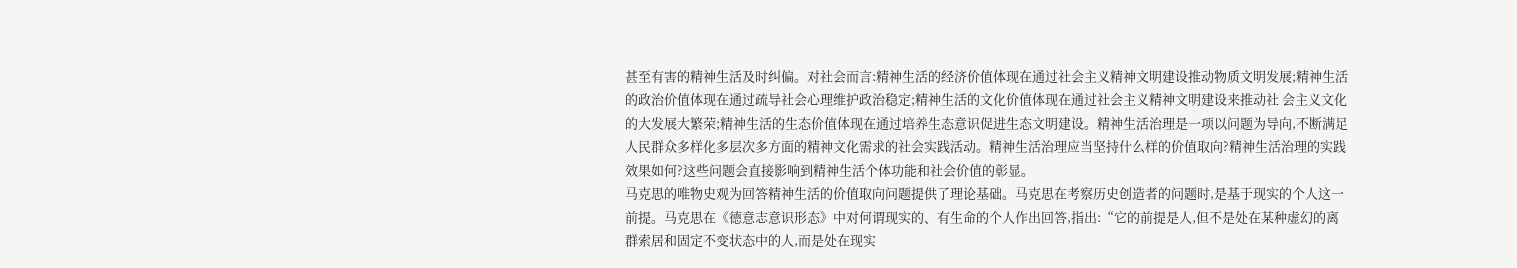甚至有害的精神生活及时纠偏。对社会而言:精神生活的经济价值体现在通过社会主义精神文明建设推动物质文明发展;精神生活的政治价值体现在通过疏导社会心理维护政治稳定;精神生活的文化价值体现在通过社会主义精神文明建设来推动社 会主义文化的大发展大繁荣;精神生活的生态价值体现在通过培养生态意识促进生态文明建设。精神生活治理是一项以问题为导向,不断满足人民群众多样化多层次多方面的精神文化需求的社会实践活动。精神生活治理应当坚持什么样的价值取向?精神生活治理的实践效果如何?这些问题会直接影响到精神生活个体功能和社会价值的彰显。
马克思的唯物史观为回答精神生活的价值取向问题提供了理论基础。马克思在考察历史创造者的问题时,是基于现实的个人这一前提。马克思在《德意志意识形态》中对何谓现实的、有生命的个人作出回答,指出:“它的前提是人,但不是处在某种虚幻的离群索居和固定不变状态中的人,而是处在现实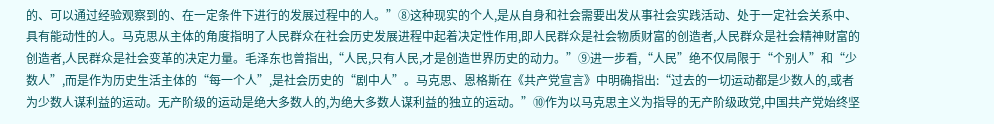的、可以通过经验观察到的、在一定条件下进行的发展过程中的人。”⑧这种现实的个人,是从自身和社会需要出发从事社会实践活动、处于一定社会关系中、具有能动性的人。马克思从主体的角度指明了人民群众在社会历史发展进程中起着决定性作用,即人民群众是社会物质财富的创造者,人民群众是社会精神财富的创造者,人民群众是社会变革的决定力量。毛泽东也曾指出,“人民,只有人民,才是创造世界历史的动力。”⑨进一步看,“人民”绝不仅局限于“个别人”和“少数人”,而是作为历史生活主体的“每一个人”,是社会历史的“剧中人”。马克思、恩格斯在《共产党宣言》中明确指出:“过去的一切运动都是少数人的,或者为少数人谋利益的运动。无产阶级的运动是绝大多数人的,为绝大多数人谋利益的独立的运动。”⑩作为以马克思主义为指导的无产阶级政党,中国共产党始终坚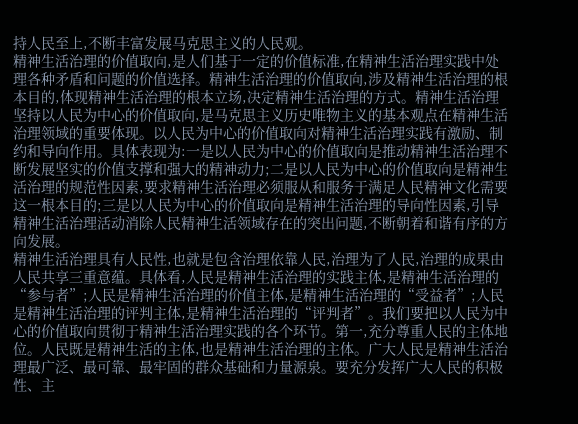持人民至上,不断丰富发展马克思主义的人民观。
精神生活治理的价值取向,是人们基于一定的价值标准,在精神生活治理实践中处理各种矛盾和问题的价值选择。精神生活治理的价值取向,涉及精神生活治理的根本目的,体现精神生活治理的根本立场,决定精神生活治理的方式。精神生活治理坚持以人民为中心的价值取向,是马克思主义历史唯物主义的基本观点在精神生活治理领域的重要体现。以人民为中心的价值取向对精神生活治理实践有激励、制约和导向作用。具体表现为:一是以人民为中心的价值取向是推动精神生活治理不断发展坚实的价值支撑和强大的精神动力;二是以人民为中心的价值取向是精神生活治理的规范性因素,要求精神生活治理必须服从和服务于满足人民精神文化需要这一根本目的;三是以人民为中心的价值取向是精神生活治理的导向性因素,引导精神生活治理活动消除人民精神生活领域存在的突出问题,不断朝着和谐有序的方向发展。
精神生活治理具有人民性,也就是包含治理依靠人民,治理为了人民,治理的成果由人民共享三重意蕴。具体看,人民是精神生活治理的实践主体,是精神生活治理的“参与者”;人民是精神生活治理的价值主体,是精神生活治理的“受益者”;人民是精神生活治理的评判主体,是精神生活治理的“评判者”。我们要把以人民为中心的价值取向贯彻于精神生活治理实践的各个环节。第一,充分尊重人民的主体地位。人民既是精神生活的主体,也是精神生活治理的主体。广大人民是精神生活治理最广泛、最可靠、最牢固的群众基础和力量源泉。要充分发挥广大人民的积极性、主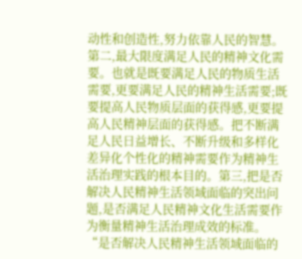动性和创造性,努力依靠人民的智慧。第二,最大限度满足人民的精神文化需要。也就是既要满足人民的物质生活需要,更要满足人民的精神生活需要;既要提高人民物质层面的获得感,更要提高人民精神层面的获得感。把不断满足人民日益增长、不断升级和多样化差异化个性化的精神需要作为精神生活治理实践的根本目的。第三,把是否解决人民精神生活领域面临的突出问题,是否满足人民精神文化生活需要作为衡量精神生活治理成效的标准。“是否解决人民精神生活领域面临的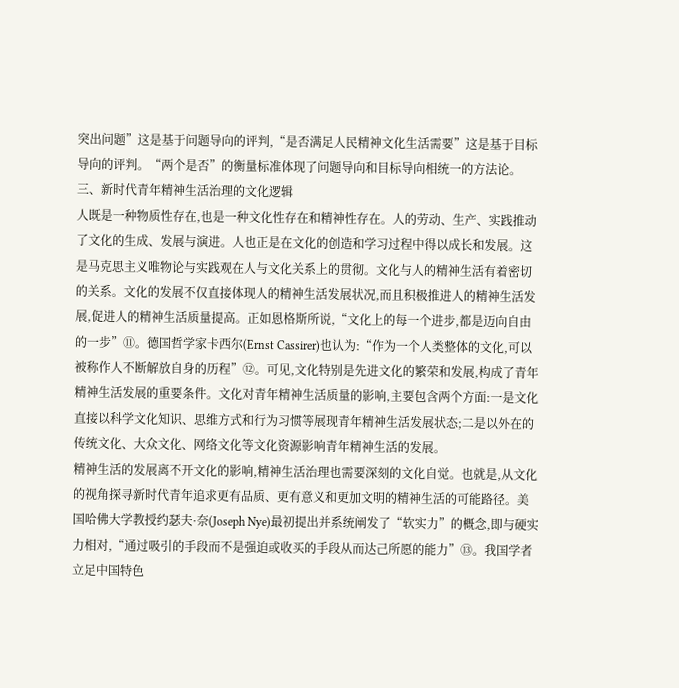突出问题”这是基于问题导向的评判,“是否满足人民精神文化生活需要”这是基于目标导向的评判。“两个是否”的衡量标准体现了问题导向和目标导向相统一的方法论。
三、新时代青年精神生活治理的文化逻辑
人既是一种物质性存在,也是一种文化性存在和精神性存在。人的劳动、生产、实践推动了文化的生成、发展与演进。人也正是在文化的创造和学习过程中得以成长和发展。这是马克思主义唯物论与实践观在人与文化关系上的贯彻。文化与人的精神生活有着密切的关系。文化的发展不仅直接体现人的精神生活发展状况,而且积极推进人的精神生活发展,促进人的精神生活质量提高。正如恩格斯所说,“文化上的每一个进步,都是迈向自由的一步”⑪。德国哲学家卡西尔(Ernst Cassirer)也认为:“作为一个人类整体的文化,可以被称作人不断解放自身的历程”⑫。可见,文化特别是先进文化的繁荣和发展,构成了青年精神生活发展的重要条件。文化对青年精神生活质量的影响,主要包含两个方面:一是文化直接以科学文化知识、思维方式和行为习惯等展现青年精神生活发展状态;二是以外在的传统文化、大众文化、网络文化等文化资源影响青年精神生活的发展。
精神生活的发展离不开文化的影响,精神生活治理也需要深刻的文化自觉。也就是,从文化的视角探寻新时代青年追求更有品质、更有意义和更加文明的精神生活的可能路径。美国哈佛大学教授约瑟夫·奈(Joseph Nye)最初提出并系统阐发了“软实力”的概念,即与硬实力相对,“通过吸引的手段而不是强迫或收买的手段从而达己所愿的能力”⑬。我国学者立足中国特色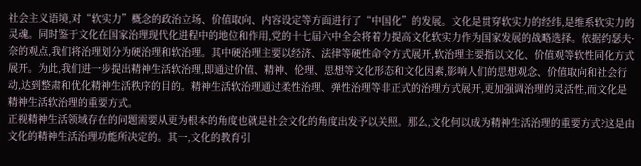社会主义语境,对“软实力”概念的政治立场、价值取向、内容设定等方面进行了“中国化”的发展。文化是贯穿软实力的经纬,是维系软实力的灵魂。同时鉴于文化在国家治理现代化进程中的地位和作用,党的十七届六中全会将着力提高文化软实力作为国家发展的战略选择。依据约瑟夫·奈的观点,我们将治理划分为硬治理和软治理。其中硬治理主要以经济、法律等硬性命令方式展开,软治理主要指以文化、价值观等软性同化方式展开。为此,我们进一步提出精神生活软治理,即通过价值、精神、伦理、思想等文化形态和文化因素,影响人们的思想观念、价值取向和社会行动,达到整肃和优化精神生活秩序的目的。精神生活软治理通过柔性治理、弹性治理等非正式的治理方式展开,更加强调治理的灵活性,而文化是精神生活软治理的重要方式。
正视精神生活领域存在的问题需要从更为根本的角度也就是社会文化的角度出发予以关照。那么,文化何以成为精神生活治理的重要方式?这是由文化的精神生活治理功能所决定的。其一,文化的教育引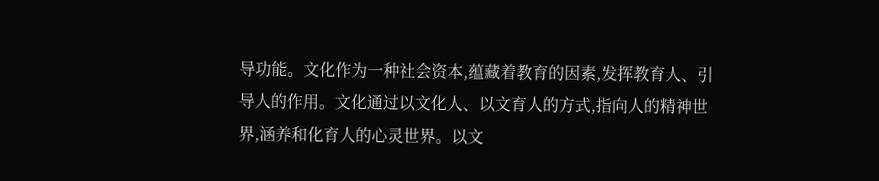导功能。文化作为一种社会资本,蕴藏着教育的因素,发挥教育人、引导人的作用。文化通过以文化人、以文育人的方式,指向人的精神世界,涵养和化育人的心灵世界。以文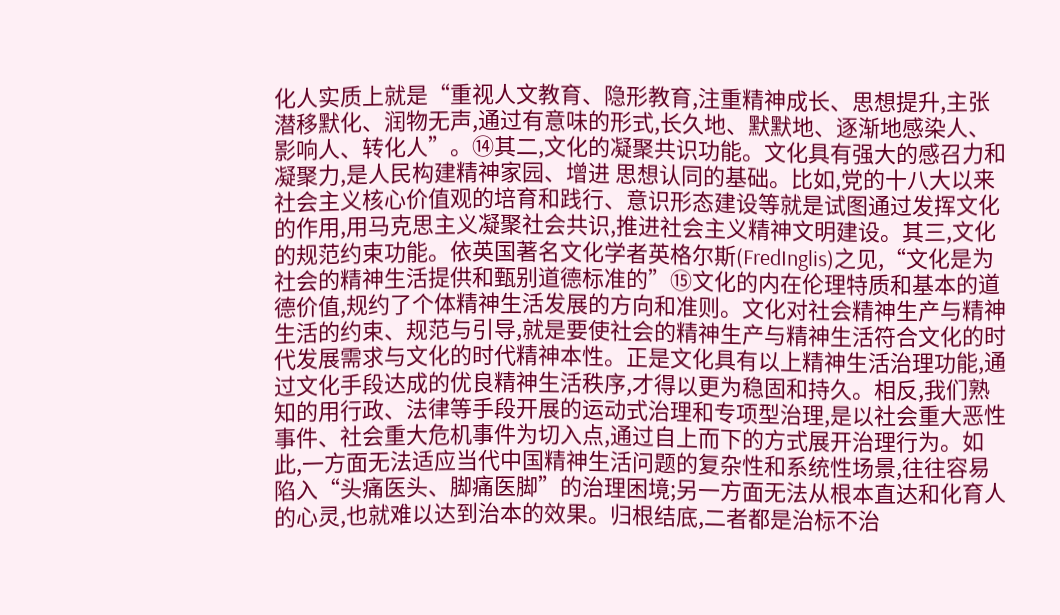化人实质上就是“重视人文教育、隐形教育,注重精神成长、思想提升,主张潜移默化、润物无声,通过有意味的形式,长久地、默默地、逐渐地感染人、影响人、转化人”。⑭其二,文化的凝聚共识功能。文化具有强大的感召力和凝聚力,是人民构建精神家园、增进 思想认同的基础。比如,党的十八大以来社会主义核心价值观的培育和践行、意识形态建设等就是试图通过发挥文化的作用,用马克思主义凝聚社会共识,推进社会主义精神文明建设。其三,文化的规范约束功能。依英国著名文化学者英格尔斯(FredInglis)之见,“文化是为社会的精神生活提供和甄别道德标准的”⑮文化的内在伦理特质和基本的道德价值,规约了个体精神生活发展的方向和准则。文化对社会精神生产与精神生活的约束、规范与引导,就是要使社会的精神生产与精神生活符合文化的时代发展需求与文化的时代精神本性。正是文化具有以上精神生活治理功能,通过文化手段达成的优良精神生活秩序,才得以更为稳固和持久。相反,我们熟知的用行政、法律等手段开展的运动式治理和专项型治理,是以社会重大恶性事件、社会重大危机事件为切入点,通过自上而下的方式展开治理行为。如此,一方面无法适应当代中国精神生活问题的复杂性和系统性场景,往往容易陷入“头痛医头、脚痛医脚”的治理困境;另一方面无法从根本直达和化育人的心灵,也就难以达到治本的效果。归根结底,二者都是治标不治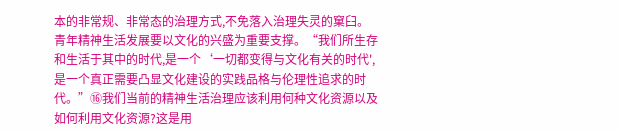本的非常规、非常态的治理方式,不免落入治理失灵的窠臼。
青年精神生活发展要以文化的兴盛为重要支撑。“我们所生存和生活于其中的时代,是一个‘一切都变得与文化有关的时代',是一个真正需要凸显文化建设的实践品格与伦理性追求的时代。”⑯我们当前的精神生活治理应该利用何种文化资源以及如何利用文化资源?这是用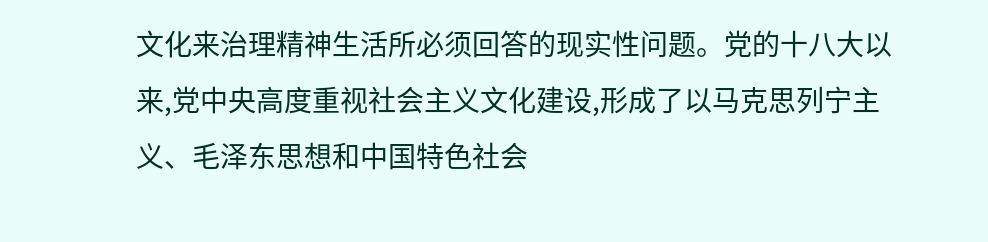文化来治理精神生活所必须回答的现实性问题。党的十八大以来,党中央高度重视社会主义文化建设,形成了以马克思列宁主义、毛泽东思想和中国特色社会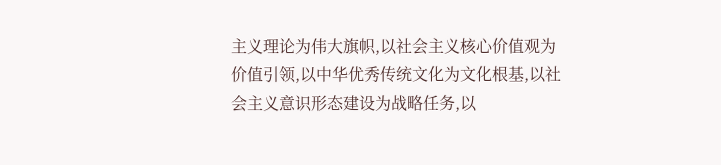主义理论为伟大旗帜,以社会主义核心价值观为价值引领,以中华优秀传统文化为文化根基,以社会主义意识形态建设为战略任务,以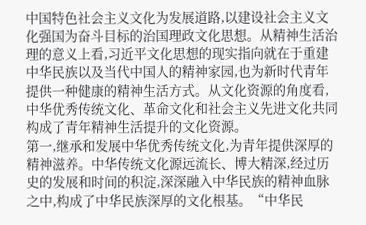中国特色社会主义文化为发展道路,以建设社会主义文化强国为奋斗目标的治国理政文化思想。从精神生活治理的意义上看,习近平文化思想的现实指向就在于重建中华民族以及当代中国人的精神家园,也为新时代青年提供一种健康的精神生活方式。从文化资源的角度看,中华优秀传统文化、革命文化和社会主义先进文化共同构成了青年精神生活提升的文化资源。
第一,继承和发展中华优秀传统文化,为青年提供深厚的精神滋养。中华传统文化源远流长、博大精深,经过历史的发展和时间的积淀,深深融入中华民族的精神血脉之中,构成了中华民族深厚的文化根基。“中华民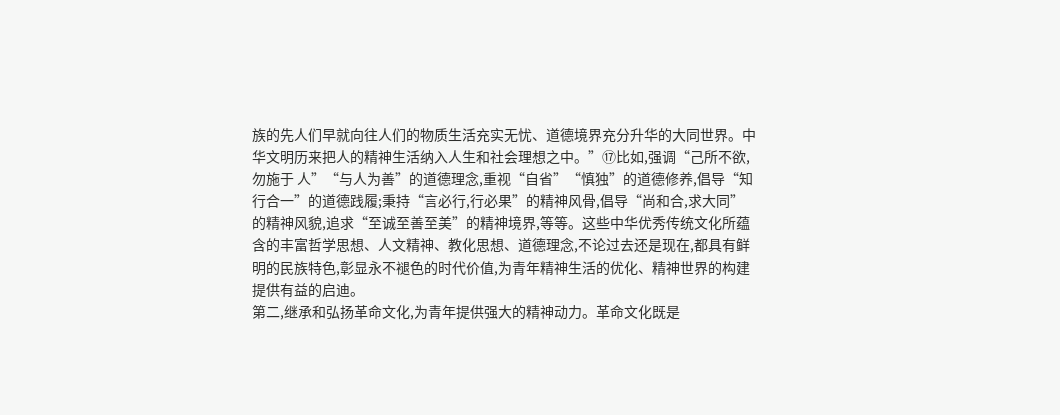族的先人们早就向往人们的物质生活充实无忧、道德境界充分升华的大同世界。中华文明历来把人的精神生活纳入人生和社会理想之中。”⑰比如,强调“己所不欲,勿施于 人”“与人为善”的道德理念,重视“自省”“慎独”的道德修养,倡导“知行合一”的道德践履;秉持“言必行,行必果”的精神风骨,倡导“尚和合,求大同”的精神风貌,追求“至诚至善至美”的精神境界,等等。这些中华优秀传统文化所蕴含的丰富哲学思想、人文精神、教化思想、道德理念,不论过去还是现在,都具有鲜明的民族特色,彰显永不褪色的时代价值,为青年精神生活的优化、精神世界的构建提供有益的启迪。
第二,继承和弘扬革命文化,为青年提供强大的精神动力。革命文化既是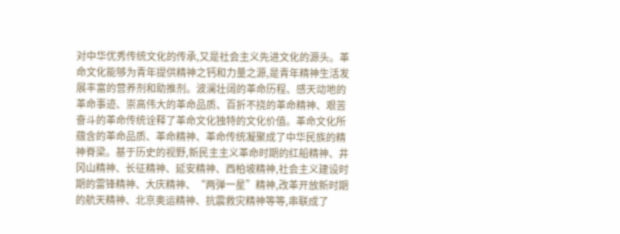对中华优秀传统文化的传承,又是社会主义先进文化的源头。革命文化能够为青年提供精神之钙和力量之源,是青年精神生活发展丰富的营养剂和助推剂。波澜壮阔的革命历程、感天动地的革命事迹、崇高伟大的革命品质、百折不挠的革命精神、艰苦奋斗的革命传统诠释了革命文化独特的文化价值。革命文化所蕴含的革命品质、革命精神、革命传统凝聚成了中华民族的精神脊梁。基于历史的视野,新民主主义革命时期的红船精神、井冈山精神、长征精神、延安精神、西柏坡精神,社会主义建设时期的雷锋精神、大庆精神、“两弹一星”精神,改革开放新时期的航天精神、北京奥运精神、抗震救灾精神等等,串联成了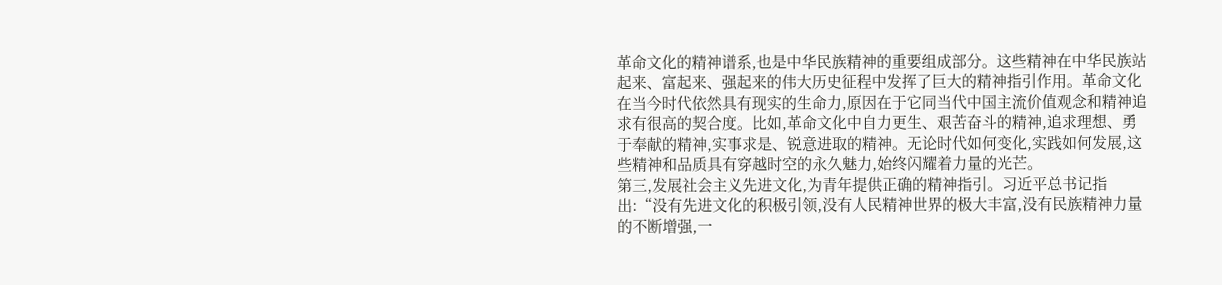革命文化的精神谱系,也是中华民族精神的重要组成部分。这些精神在中华民族站起来、富起来、强起来的伟大历史征程中发挥了巨大的精神指引作用。革命文化在当今时代依然具有现实的生命力,原因在于它同当代中国主流价值观念和精神追求有很高的契合度。比如,革命文化中自力更生、艰苦奋斗的精神,追求理想、勇于奉献的精神,实事求是、锐意进取的精神。无论时代如何变化,实践如何发展,这些精神和品质具有穿越时空的永久魅力,始终闪耀着力量的光芒。
第三,发展社会主义先进文化,为青年提供正确的精神指引。习近平总书记指出:“没有先进文化的积极引领,没有人民精神世界的极大丰富,没有民族精神力量的不断增强,一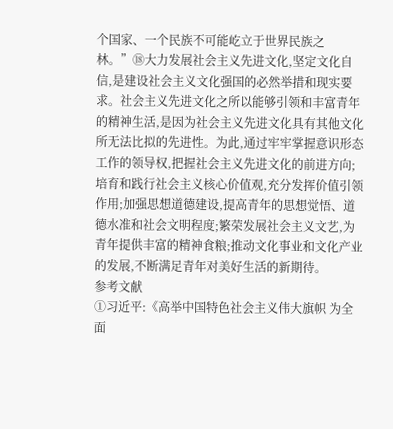个国家、一个民族不可能屹立于世界民族之林。”⑱大力发展社会主义先进文化,坚定文化自信,是建设社会主义文化强国的必然举措和现实要求。社会主义先进文化之所以能够引领和丰富青年的精神生活,是因为社会主义先进文化具有其他文化所无法比拟的先进性。为此,通过牢牢掌握意识形态工作的领导权,把握社会主义先进文化的前进方向;培育和践行社会主义核心价值观,充分发挥价值引领作用;加强思想道德建设,提高青年的思想觉悟、道德水准和社会文明程度;繁荣发展社会主义文艺,为青年提供丰富的精神食粮;推动文化事业和文化产业的发展,不断满足青年对美好生活的新期待。
参考文献
①习近平:《高举中国特色社会主义伟大旗帜 为全面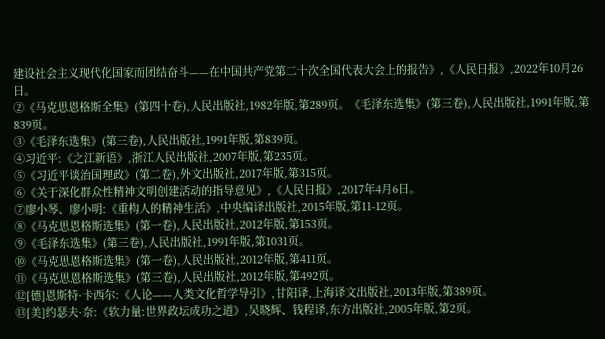建设社会主义现代化国家而团结奋斗——在中国共产党第二十次全国代表大会上的报告》,《人民日报》,2022年10月26日。
②《马克思恩格斯全集》(第四十卷),人民出版社,1982年版,第289页。《毛泽东选集》(第三卷),人民出版社,1991年版,第839页。
③《毛泽东选集》(第三卷),人民出版社,1991年版,第839页。
④习近平:《之江新语》,浙江人民出版社,2007年版,第235页。
⑤《习近平谈治国理政》(第二卷),外文出版社,2017年版,第315页。
⑥《关于深化群众性精神文明创建活动的指导意见》,《人民日报》,2017年4月6日。
⑦廖小琴、廖小明:《重构人的精神生活》,中央编译出版社,2015年版,第11-12页。
⑧《马克思恩格斯选集》(第一卷),人民出版社,2012年版,第153页。
⑨《毛泽东选集》(第三卷),人民出版社,1991年版,第1031页。
⑩《马克思恩格斯选集》(第一卷),人民出版社,2012年版,第411页。
⑪《马克思恩格斯选集》(第三卷),人民出版社,2012年版,第492页。
⑫[德]恩斯特·卡西尔:《人论——人类文化哲学导引》,甘阳译,上海译文出版社,2013年版,第389页。
⑬[美]约瑟夫·奈:《软力量:世界政坛成功之道》,吴晓辉、钱程译,东方出版社,2005年版,第2页。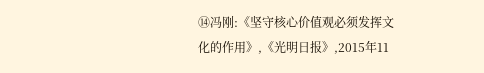⑭冯刚:《坚守核心价值观必须发挥文化的作用》,《光明日报》,2015年11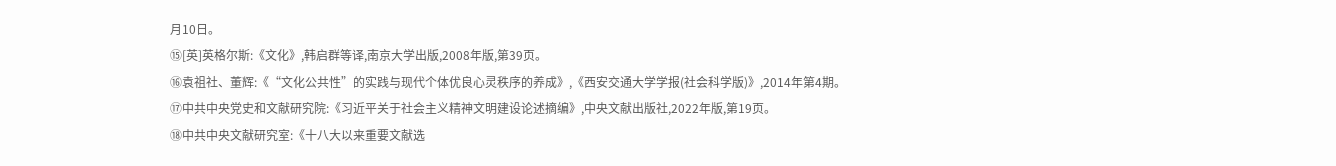月10日。
⑮[英]英格尔斯:《文化》,韩启群等译,南京大学出版,2008年版,第39页。
⑯袁祖社、董辉:《“文化公共性”的实践与现代个体优良心灵秩序的养成》,《西安交通大学学报(社会科学版)》,2014年第4期。
⑰中共中央党史和文献研究院:《习近平关于社会主义精神文明建设论述摘编》,中央文献出版社,2022年版,第19页。
⑱中共中央文献研究室:《十八大以来重要文献选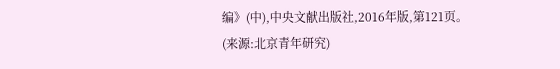编》(中),中央文献出版社,2016年版,第121页。
(来源:北京青年研究)